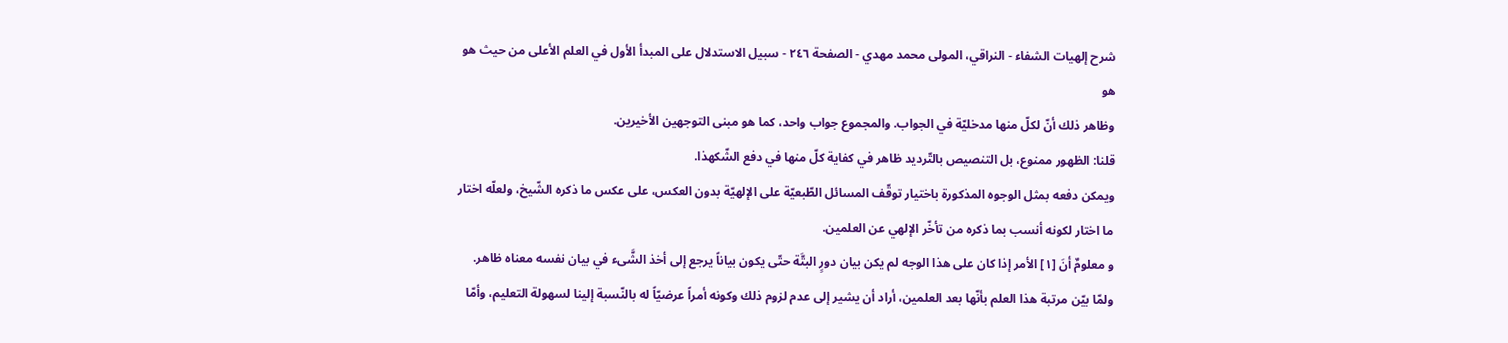شرح إلهيات الشفاء - النراقي، المولى محمد مهدي - الصفحة ٢٤٦ - سبيل الاستدلال على المبدأ الأول في العلم الأعلى من حيث هو هو
وظاهر ذلك أنّ لكلّ منها مدخليّة في الجواب. والمجموع جواب واحد، كما هو مبنى التوجهين الأخيرين.
قلنا: الظهور ممنوع، بل التنصيص بالتّرديد ظاهر في كفاية كلّ منها في دفع الشّكهذا.
ويمكن دفعه بمثل الوجوه المذكورة باختيار توقّف المسائل الطّبعيّة على الإلهيّة بدون العكس، على عكس ما ذكره الشّيخ، ولعلّه اختار ما اختار لكونه أنسب بما ذكره من تأخّر الإلهي عن العلمين.
و معلومٌ أنَ [١] الأمر إذا كان على هذا الوجه لم يكن بيان دورٍ البتَّة حتّى يكون بياناً يرجع إلى أخذ الشَّىء في بيان نفسه معناه ظاهر.
ولمّا بيّن مرتبة هذا العلم بأنّها بعد العلمين، أراد أن يشير إلى عدم لزوم ذلك وكونه أمراً عرضيّاً له بالنّسبة إلينا لسهولة التعليم، وأمّا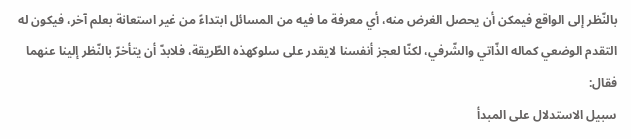بالنّظر إلى الواقع فيمكن أن يحصل الغرض منه، أي معرفة ما فيه من المسائل ابتداءً من غير استعانة بعلم آخر، فيكون له التقدم الوضعي كماله الذّاتي والشّرفي، لكنّا لعجز أنفسنا لايقدر على سلوكهذه الطّريقة، فلابدّ أن يتأخرّ بالنّظر إلينا عنهما فقال:
سبيل الاستدلال على المبدأ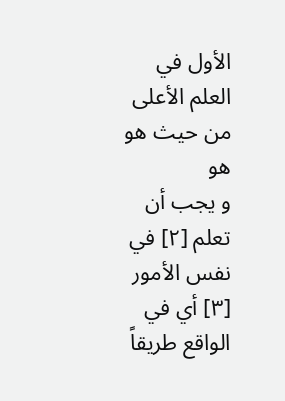الأول في العلم الأعلى من حيث هو هو
و يجب أن تعلم [٢] في نفس الأمور [٣] أي في الواقع طريقاً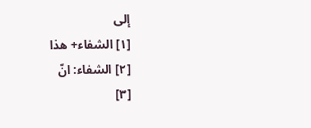إلى
[١] الشفاء+ هذا
[٢] الشفاء: انّ
[٣]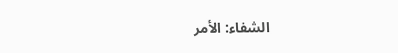الشفاء: الأمر